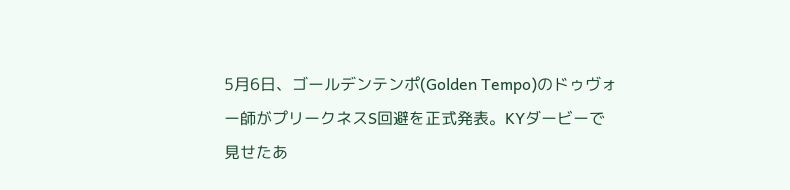5月6日、ゴールデンテンポ(Golden Tempo)のドゥヴォー師がプリークネスS回避を正式発表。KYダービーで見せたあ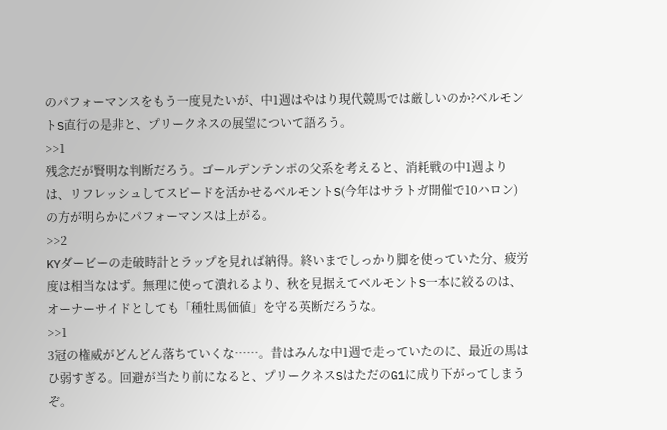のパフォーマンスをもう一度見たいが、中1週はやはり現代競馬では厳しいのか?ベルモントS直行の是非と、プリークネスの展望について語ろう。
>>1
残念だが賢明な判断だろう。ゴールデンテンポの父系を考えると、消耗戦の中1週よりは、リフレッシュしてスピードを活かせるベルモントS(今年はサラトガ開催で10ハロン)の方が明らかにパフォーマンスは上がる。
>>2
KYダービーの走破時計とラップを見れば納得。終いまでしっかり脚を使っていた分、疲労度は相当なはず。無理に使って潰れるより、秋を見据えてベルモントS一本に絞るのは、オーナーサイドとしても「種牡馬価値」を守る英断だろうな。
>>1
3冠の権威がどんどん落ちていくな……。昔はみんな中1週で走っていたのに、最近の馬はひ弱すぎる。回避が当たり前になると、プリークネスSはただのG1に成り下がってしまうぞ。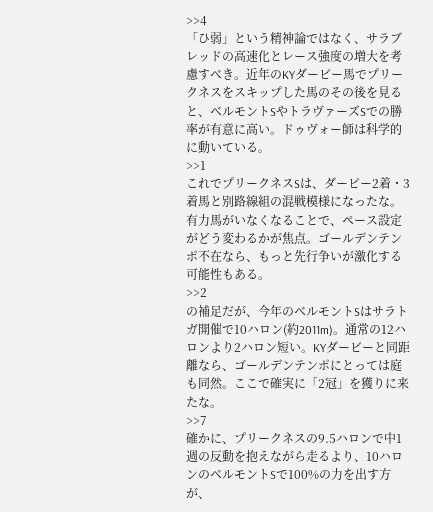>>4
「ひ弱」という精神論ではなく、サラブレッドの高速化とレース強度の増大を考慮すべき。近年のKYダービー馬でプリークネスをスキップした馬のその後を見ると、ベルモントSやトラヴァーズSでの勝率が有意に高い。ドゥヴォー師は科学的に動いている。
>>1
これでプリークネスSは、ダービー2着・3着馬と別路線組の混戦模様になったな。有力馬がいなくなることで、ペース設定がどう変わるかが焦点。ゴールデンテンポ不在なら、もっと先行争いが激化する可能性もある。
>>2
の補足だが、今年のベルモントSはサラトガ開催で10ハロン(約2011m)。通常の12ハロンより2ハロン短い。KYダービーと同距離なら、ゴールデンテンポにとっては庭も同然。ここで確実に「2冠」を獲りに来たな。
>>7
確かに、プリークネスの9.5ハロンで中1週の反動を抱えながら走るより、10ハロンのベルモントSで100%の力を出す方が、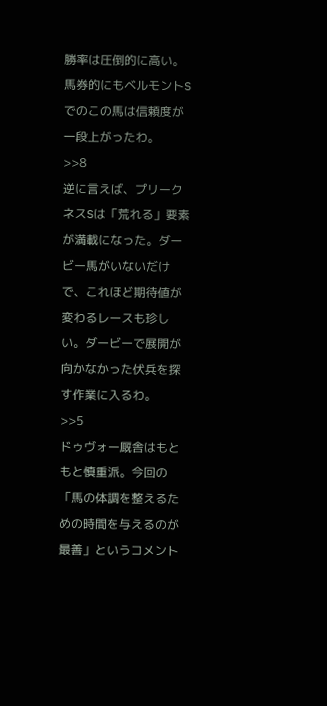勝率は圧倒的に高い。馬券的にもベルモントSでのこの馬は信頼度が一段上がったわ。
>>8
逆に言えば、プリークネスSは「荒れる」要素が満載になった。ダービー馬がいないだけで、これほど期待値が変わるレースも珍しい。ダービーで展開が向かなかった伏兵を探す作業に入るわ。
>>5
ドゥヴォー厩舎はもともと慎重派。今回の「馬の体調を整えるための時間を与えるのが最善」というコメント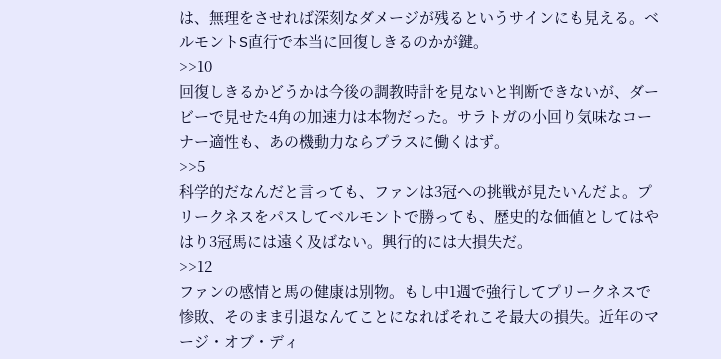は、無理をさせれば深刻なダメージが残るというサインにも見える。ベルモントS直行で本当に回復しきるのかが鍵。
>>10
回復しきるかどうかは今後の調教時計を見ないと判断できないが、ダービーで見せた4角の加速力は本物だった。サラトガの小回り気味なコーナー適性も、あの機動力ならプラスに働くはず。
>>5
科学的だなんだと言っても、ファンは3冠への挑戦が見たいんだよ。プリークネスをパスしてベルモントで勝っても、歴史的な価値としてはやはり3冠馬には遠く及ばない。興行的には大損失だ。
>>12
ファンの感情と馬の健康は別物。もし中1週で強行してプリークネスで惨敗、そのまま引退なんてことになればそれこそ最大の損失。近年のマージ・オブ・ディ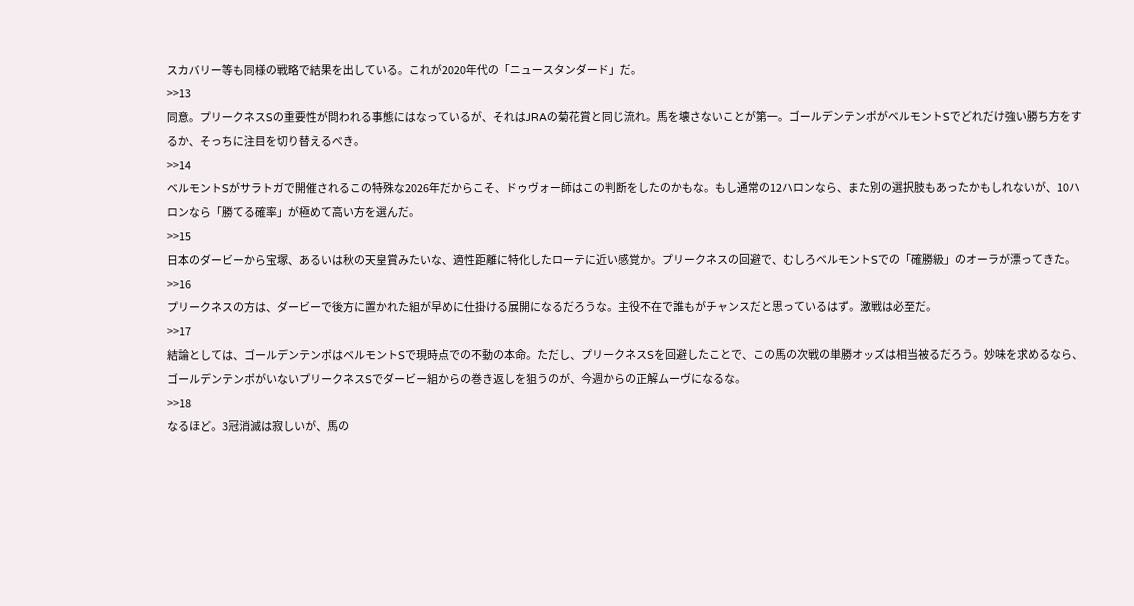スカバリー等も同様の戦略で結果を出している。これが2020年代の「ニュースタンダード」だ。
>>13
同意。プリークネスSの重要性が問われる事態にはなっているが、それはJRAの菊花賞と同じ流れ。馬を壊さないことが第一。ゴールデンテンポがベルモントSでどれだけ強い勝ち方をするか、そっちに注目を切り替えるべき。
>>14
ベルモントSがサラトガで開催されるこの特殊な2026年だからこそ、ドゥヴォー師はこの判断をしたのかもな。もし通常の12ハロンなら、また別の選択肢もあったかもしれないが、10ハロンなら「勝てる確率」が極めて高い方を選んだ。
>>15
日本のダービーから宝塚、あるいは秋の天皇賞みたいな、適性距離に特化したローテに近い感覚か。プリークネスの回避で、むしろベルモントSでの「確勝級」のオーラが漂ってきた。
>>16
プリークネスの方は、ダービーで後方に置かれた組が早めに仕掛ける展開になるだろうな。主役不在で誰もがチャンスだと思っているはず。激戦は必至だ。
>>17
結論としては、ゴールデンテンポはベルモントSで現時点での不動の本命。ただし、プリークネスSを回避したことで、この馬の次戦の単勝オッズは相当被るだろう。妙味を求めるなら、ゴールデンテンポがいないプリークネスSでダービー組からの巻き返しを狙うのが、今週からの正解ムーヴになるな。
>>18
なるほど。3冠消滅は寂しいが、馬の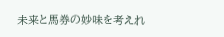未来と馬券の妙味を考えれ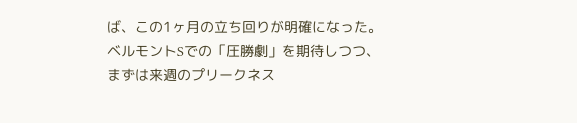ば、この1ヶ月の立ち回りが明確になった。ベルモントSでの「圧勝劇」を期待しつつ、まずは来週のプリークネス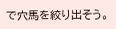で穴馬を絞り出そう。